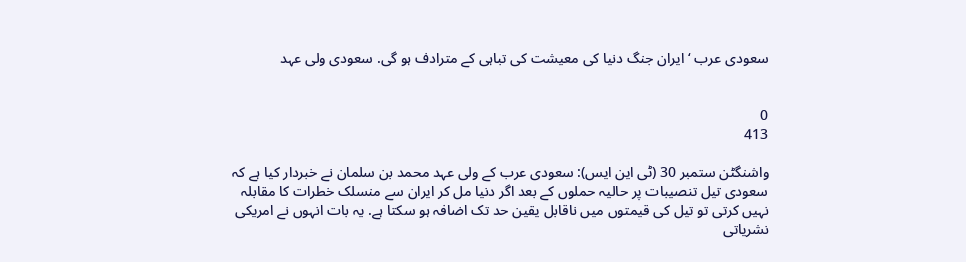سعودی عرب ‘ ایران جنگ دنیا کی معیشت کی تباہی کے مترادف ہو گی. سعودی ولی عہد


0
413

واشنگٹن ستمبر 30 (ٹی این ایس): سعودی عرب کے ولی عہد محمد بن سلمان نے خبردار کیا ہے کہ سعودی تیل تنصیبات پر حالیہ حملوں کے بعد اگر دنیا مل کر ایران سے منسلک خطرات کا مقابلہ نہیں کرتی تو تیل کی قیمتوں میں ناقابل یقین حد تک اضافہ ہو سکتا ہے. یہ بات انہوں نے امریکی نشریاتی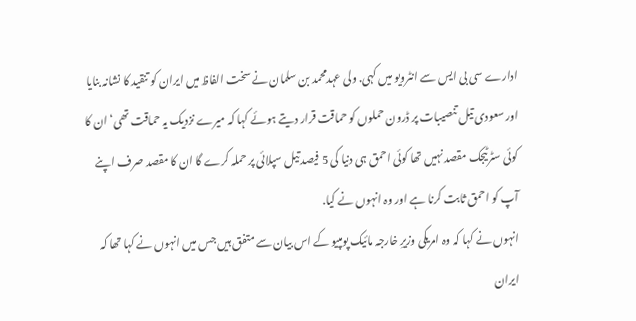ادارے سی بی ایس سے انٹرویو میں کہی. ولی عہدمحمد بن سلمان نے سخت الفاظ میں ایران کو تنقید کا نشانہ بنایا اور سعودی تیل تنصیبات پر ڈرون حملوں کو حماقت قرار دیتے ہوئے کہا کہ میرے نزدیک یہ حماقت تھی‘ ان کا کوئی سٹرٹیجک مقصد نہیں تھا کوئی احمق ہی دنیا کی 5 فیصد تیل سپلائی پر حملہ کرے گا ان کا مقصد صرف اپنے آپ کو احمق ثابت کرنا ہے اور وہ انہوں نے کیا.
انہوں نے کہا کہ وہ امریکی وزیرِ خارجہ مائیک پومپیو کے اس بیان سے متفق ہیں جس میں انہوں نے کہا تھا کہ ایران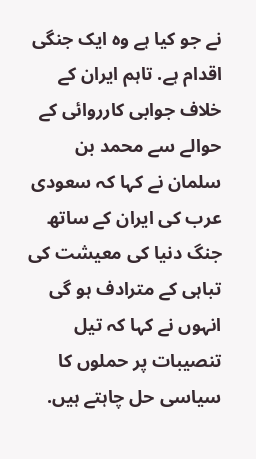نے جو کیا ہے وہ ایک جنگی اقدام ہے. تاہم ایران کے خلاف جوابی کارروائی کے حوالے سے محمد بن سلمان نے کہا کہ سعودی عرب کی ایران کے ساتھ جنگ دنیا کی معیشت کی تباہی کے مترادف ہو گی انہوں نے کہا کہ تیل تنصیبات پر حملوں کا سیاسی حل چاہتے ہیں.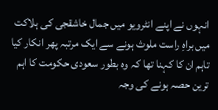انہوں نے اپنے انٹرویو میں جمال خاشقجی کی ہلاکت میں براہِ راست ملوث ہونے سے ایک مرتبہ پھر انکار کیا تاہم ان کا کہنا تھا کہ وہ بطور سعودی حکومت کا اہم ترین حصہ ہونے کی وجہ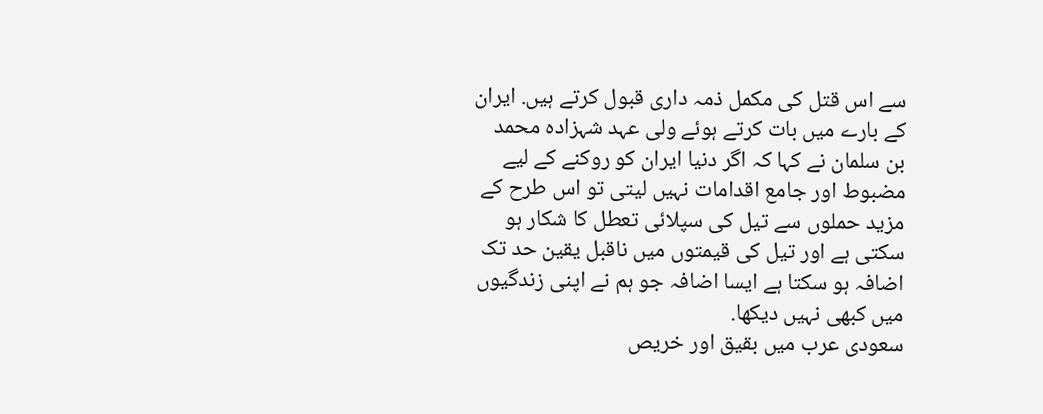سے اس قتل کی مکمل ذمہ داری قبول کرتے ہیں. ایران کے بارے میں بات کرتے ہوئے ولی عہد شہزادہ محمد بن سلمان نے کہا کہ اگر دنیا ایران کو روکنے کے لیے مضبوط اور جامع اقدامات نہیں لیتی تو اس طرح کے مزید حملوں سے تیل کی سپلائی تعطل کا شکار ہو سکتی ہے اور تیل کی قیمتوں میں ناقبل یقین حد تک اضافہ ہو سکتا ہے ایسا اضافہ جو ہم نے اپنی زندگیوں میں کبھی نہیں دیکھا.
سعودی عرب میں بقیق اور خریص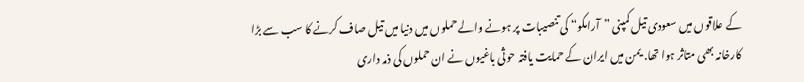کے علاقوں میں سعودی تیل کمپنی ”آرامکو“ کی تنصیبات پر ہونے والے حملوں میں دنیا میں تیل صاف کرنے کا سب سے بڑا کارخانہ بھی متاثر ہوا تھا. یمن میں ایران کے حمایت یافتہ حوثی باغیوں نے ان حملوں کی ذمہ داری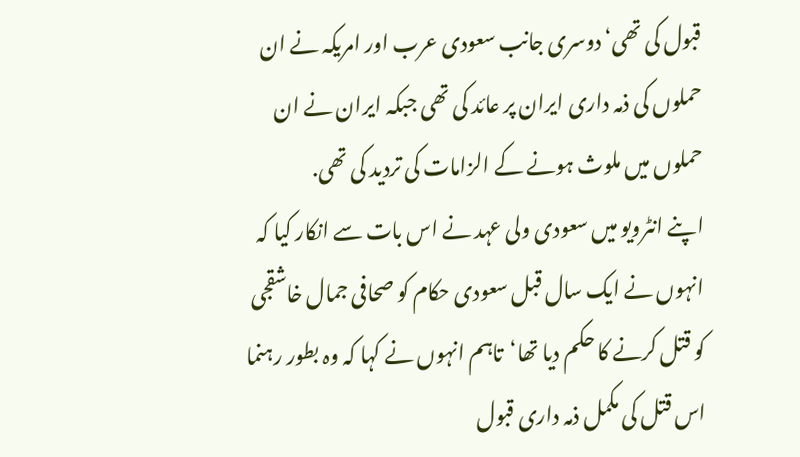قبول کی تھی‘ دوسری جانب سعودی عرب اور امریکہ نے ان حملوں کی ذمہ داری ایران پر عائد کی تھی جبکہ ایران نے ان حملوں میں ملوث ہونے کے الزامات کی تردید کی تھی.
اپنے انٹرویو میں سعودی ولی عہد نے اس بات سے انکار کیا کہ انہوں نے ایک سال قبل سعودی حکام کو صحافی جمال خاشقجی کو قتل کرنے کا حکم دیا تھا‘تاہم انہوں نے کہا کہ وہ بطور رہنما اس قتل کی مکمل ذمہ داری قبول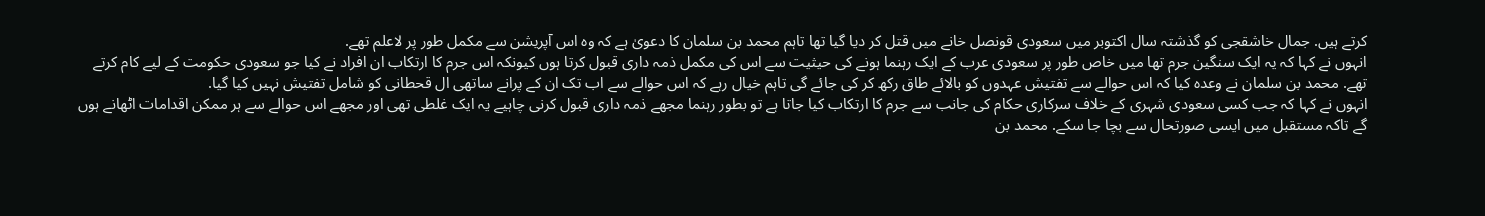کرتے ہیں. جمال خاشقجی کو گذشتہ سال اکتوبر میں سعودی قونصل خانے میں قتل کر دیا گیا تھا تاہم محمد بن سلمان کا دعویٰ ہے کہ وہ اس آپریشن سے مکمل طور پر لاعلم تھے.
انہوں نے کہا کہ یہ ایک سنگین جرم تھا میں خاص طور پر سعودی عرب کے ایک رہنما ہونے کی حیثیت سے اس کی مکمل ذمہ داری قبول کرتا ہوں کیونکہ اس جرم کا ارتکاب ان افراد نے کیا جو سعودی حکومت کے لیے کام کرتے تھے. محمد بن سلمان نے وعدہ کیا کہ اس حوالے سے تفتیش عہدوں کو بالائے طاق رکھ کر کی جائے گی تاہم خیال رہے کہ اس حوالے سے اب تک ان کے پرانے ساتھی ال قحطانی کو شامل تفتیش نہیں کیا گیا.
انہوں نے کہا کہ جب کسی سعودی شہری کے خلاف سرکاری حکام کی جانب سے جرم کا ارتکاب کیا جاتا ہے تو بطور رہنما مجھے ذمہ داری قبول کرنی چاہیے یہ ایک غلطی تھی اور مجھے اس حوالے سے ہر ممکن اقدامات اٹھانے ہوں گے تاکہ مستقبل میں ایسی صورتحال سے بچا جا سکے. محمد بن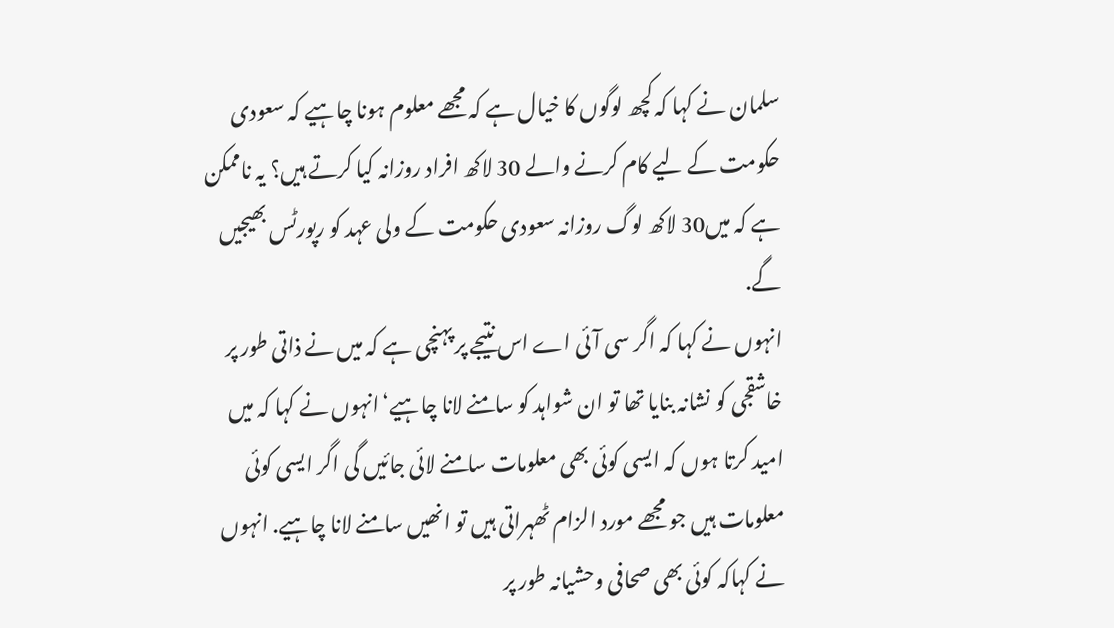سلمان نے کہا کہ کچھ لوگوں کا خیال ہے کہ مجھے معلوم ہونا چاہیے کہ سعودی حکومت کے لیے کام کرنے والے 30 لاکھ افراد روزانہ کیا کرتے ہیں؟ یہ ناممکن ہے کہ میں30 لاکھ لوگ روزانہ سعودی حکومت کے ولی عہد کو رپورٹس بھیجیں گے.
انہوں نے کہا کہ اگر سی آئی اے اس نتیجے پر پہنچی ہے کہ میں نے ذاتی طور پر خاشقجی کو نشانہ بنایا تھا تو ان شواہد کو سامنے لانا چاہیے‘انہوں نے کہا کہ میں امید کرتا ہوں کہ ایسی کوئی بھی معلومات سامنے لائی جائیں گی اگر ایسی کوئی معلومات ہیں جو مجھے مورد الزام ٹھہراتی ہیں تو انھیں سامنے لانا چاہیے. انہوں نے کہاکہ کوئی بھی صحافی وحشیانہ طور پر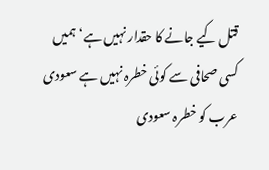قتل کیے جانے کا حقدار نہیں ہے‘ہمیں کسی صحافی سے کوئی خطرہ نہیں ہے سعودی عرب کو خطرہ سعودی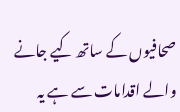صحافیوں کے ساتھ کیے جانے والے اقدامات سے ہے یہ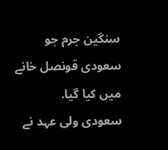سنگین جرم جو سعودی قونصل خانے میں کیا گیا.
سعودی ولی عہد نے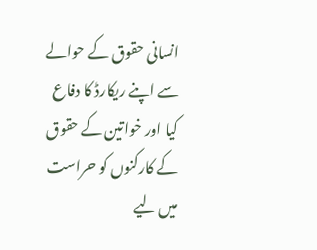انسانی حقوق کے حوالے سے اپنے ریکارڈ کا دفاع کیا اور خواتین کے حقوق کے کارکنوں کو حراست میں لیے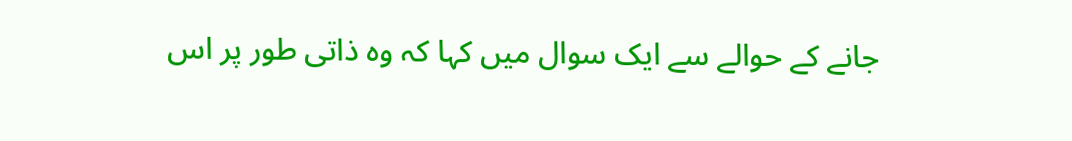جانے کے حوالے سے ایک سوال میں کہا کہ وہ ذاتی طور پر اس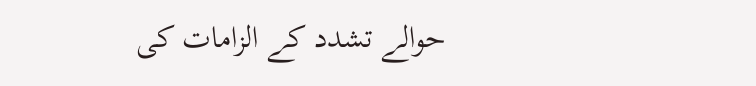حوالے تشدد کے الزامات کی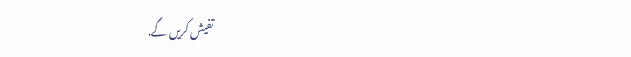تفیش کریں گے.